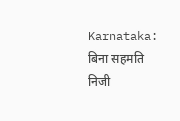Karnataka: बिना सहमति निजी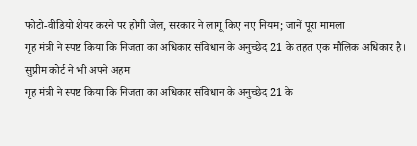फोटो-वीडियो शेयर करने पर होगी जेल, सरकार ने लागू किए नए नियम; जानें पूरा मामला
गृह मंत्री ने स्पष्ट किया कि निजता का अधिकार संविधान के अनुच्छेद 21 के तहत एक मौलिक अधिकार है। सुप्रीम कोर्ट ने भी अपने अहम
गृह मंत्री ने स्पष्ट किया कि निजता का अधिकार संविधान के अनुच्छेद 21 के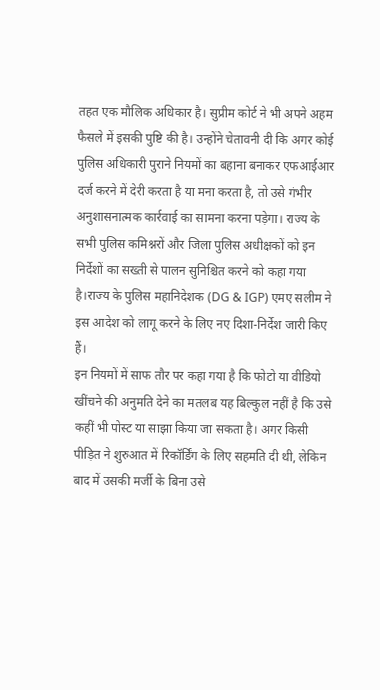तहत एक मौलिक अधिकार है। सुप्रीम कोर्ट ने भी अपने अहम फैसले में इसकी पुष्टि की है। उन्होंने चेतावनी दी कि अगर कोई पुलिस अधिकारी पुराने नियमों का बहाना बनाकर एफआईआर दर्ज करने में देरी करता है या मना करता है, तो उसे गंभीर अनुशासनात्मक कार्रवाई का सामना करना पड़ेगा। राज्य के सभी पुलिस कमिश्नरों और जिला पुलिस अधीक्षकों को इन निर्देशों का सख्ती से पालन सुनिश्चित करने को कहा गया है।राज्य के पुलिस महानिदेशक (DG & IGP) एमए सलीम ने इस आदेश को लागू करने के लिए नए दिशा-निर्देश जारी किए हैं।
इन नियमों में साफ तौर पर कहा गया है कि फोटो या वीडियो खींचने की अनुमति देने का मतलब यह बिल्कुल नहीं है कि उसे कहीं भी पोस्ट या साझा किया जा सकता है। अगर किसी पीड़ित ने शुरुआत में रिकॉर्डिंग के लिए सहमति दी थी, लेकिन बाद में उसकी मर्जी के बिना उसे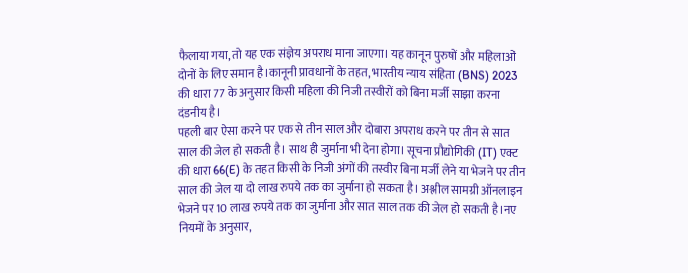फैलाया गया, तो यह एक संज्ञेय अपराध माना जाएगा। यह कानून पुरुषों और महिलाओं दोनों के लिए समान है।कानूनी प्रावधानों के तहत, भारतीय न्याय संहिता (BNS) 2023 की धारा 77 के अनुसार किसी महिला की निजी तस्वीरों को बिना मर्जी साझा करना दंडनीय है।
पहली बार ऐसा करने पर एक से तीन साल और दोबारा अपराध करने पर तीन से सात साल की जेल हो सकती है। साथ ही जुर्माना भी देना होगा। सूचना प्रौद्योगिकी (IT) एक्ट की धारा 66(E) के तहत किसी के निजी अंगों की तस्वीर बिना मर्जी लेने या भेजने पर तीन साल की जेल या दो लाख रुपये तक का जुर्माना हो सकता है। अश्लील सामग्री ऑनलाइन भेजने पर 10 लाख रुपये तक का जुर्माना और सात साल तक की जेल हो सकती है।नए नियमों के अनुसार,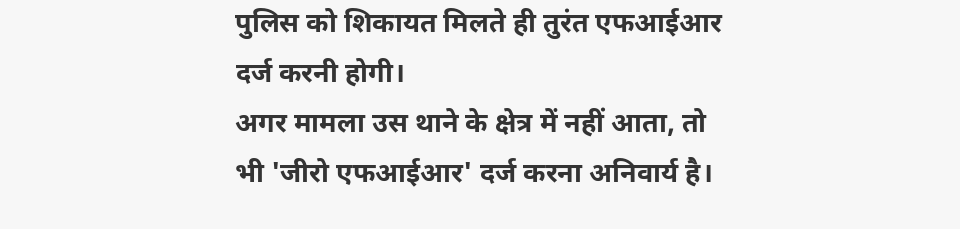पुलिस को शिकायत मिलते ही तुरंत एफआईआर दर्ज करनी होगी।
अगर मामला उस थाने के क्षेत्र में नहीं आता, तो भी 'जीरो एफआईआर' दर्ज करना अनिवार्य है।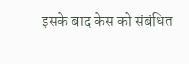इसके बाद केस को संबंधित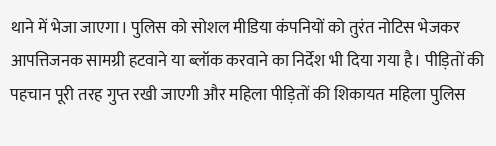थाने में भेजा जाएगा। पुलिस को सोशल मीडिया कंपनियों को तुरंत नोटिस भेजकर आपत्तिजनक सामग्री हटवाने या ब्लॉक करवाने का निर्देश भी दिया गया है। पीड़ितों की पहचान पूरी तरह गुप्त रखी जाएगी और महिला पीड़ितों की शिकायत महिला पुलिस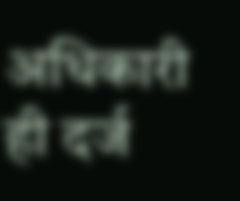अधिकारी ही दर्ज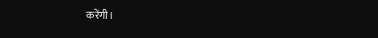करेंगी।